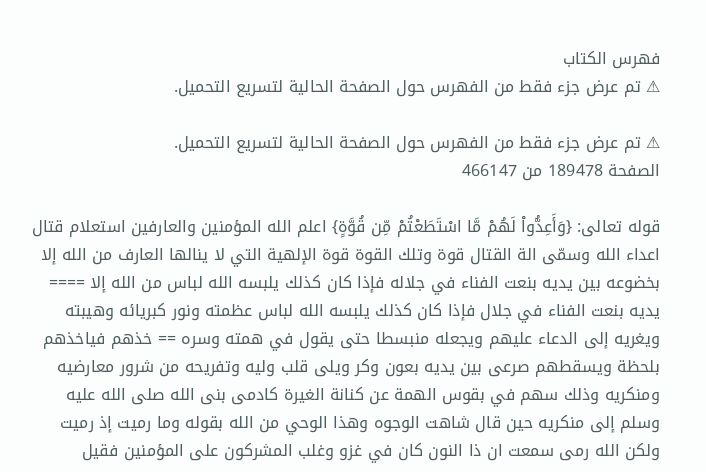فهرس الكتاب
⚠ تم عرض جزء فقط من الفهرس حول الصفحة الحالية لتسريع التحميل.

⚠ تم عرض جزء فقط من الفهرس حول الصفحة الحالية لتسريع التحميل.
الصفحة 189478 من 466147

قوله تعالى: {وَأَعِدُّواْ لَهُمْ مَّا اسْتَطَعْتُمْ مِّن قُوَّةٍ} اعلم الله المؤمنين والعارفين استعلام قتال اعداء الله وسمّى الة القتال قوة وتلك القوة قوة الإلهية التي لا ينالها العارف من الله إلا بخضوعه بين يديه بنعت الفناء في جلاله فإذا كان كذلك يلبسه الله لباس من الله إلا ==== يديه بنعت الفناء في جلال فإذا كان كذلك يلبسه الله لباس عظمته ونور كبريائه وهيبته ويغريه إلى الدعاء عليهم ويجعله منبسطا حتى يقول في همته وسره == خذهم فياخذهم بلحظة ويسقطهم صرعى بين يديه بعون وكر ويلى قلب وليه وتفريحه من شرور معارضيه ومنكريه وذلك سهم في بقوس الهمة عن كنانة الغيرة كادمى بنى الله صلى الله عليه وسلم إلى منكريه حين قال شاهت الوجوه وهذا الوحي من الله بقوله وما رميت إذ رميت ولكن الله رمى سمعت ان ذا النون كان في غزو وغلب المشركون على المؤمنين فقيل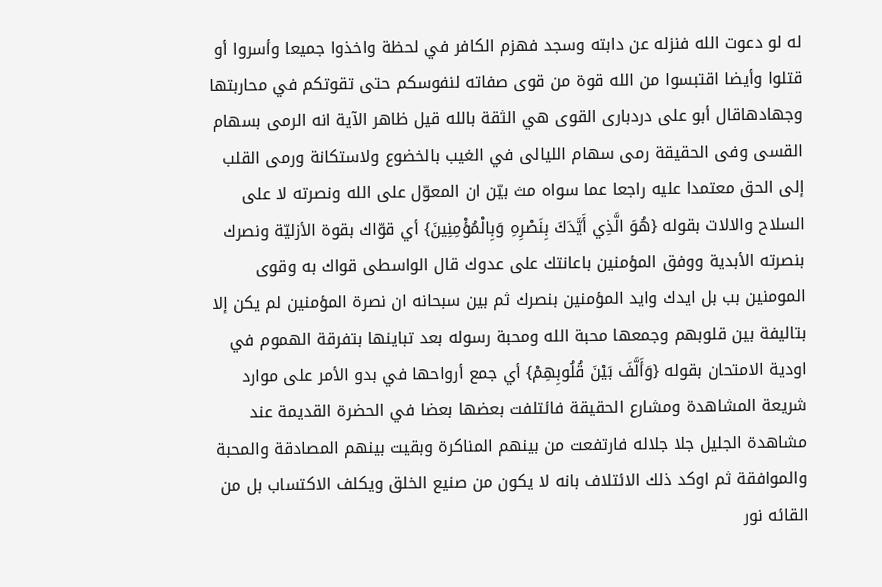له لو دعوت الله فنزله عن دابته وسجد فهزم الكافر في لحظة واخذوا جميعا وأسروا أو قتلوا وأيضا اقتبسوا من الله قوة من قوى صفاته لنفوسكم حتى تقوتكم في محاربتها وجهادهاقال أبو على دردبارى القوى هي الثقة بالله قيل ظاهر الآية انه الرمى بسهام القسى وفى الحقيقة رمى سهام الليالى في الغيب بالخضوع ولاستكانة ورمى القلب إلى الحق معتمدا عليه راجعا عما سواه مث بيّن ان المعوّل على الله ونصرته لا على السلاح والالات بقوله {هُوَ الَّذِي أَيَّدَكَ بِنَصْرِهِ وَبِالْمُؤْمِنِينَ} أي قوّاك بقوة الأزليّة ونصرك بنصرته الأبدية ووفق المؤمنين باعانتك على عدوك قال الواسطى قواك به وقوى المومنين بب بل ايدك وايد المؤمنين بنصرك ثم بين سبحانه ان نصرة المؤمنين لم يكن إلا بتاليفة بين قلوبهم وجمعها محبة الله ومحبة رسوله بعد تباينها بتفرقة الهموم في اودية الامتحان بقوله {وَأَلَّفَ بَيْنَ قُلُوبِهِمْ} أي جمع أرواحها في بدو الأمر على موارد شريعة المشاهدة ومشارع الحقيقة فائتلفت بعضها بعضا في الحضرة القديمة عند مشاهدة الجليل جلا جلاله فارتفعت من بينهم المناكرة وبقيت بينهم المصادقة والمحبة والموافقة ثم اوكد ذلك الائتلاف بانه لا يكون من صنيع الخلق ويكلف الاكتساب بل من القائه نور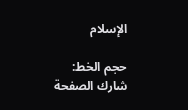الإسلام

حجم الخط:
شارك الصفحة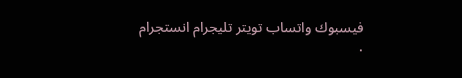فيسبوك واتساب تويتر تليجرام انستجرام
.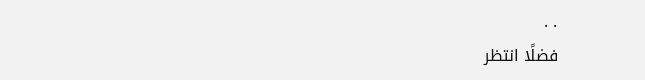. .
فضلًا انتظر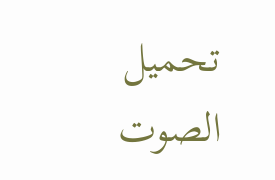تحميل الصوت